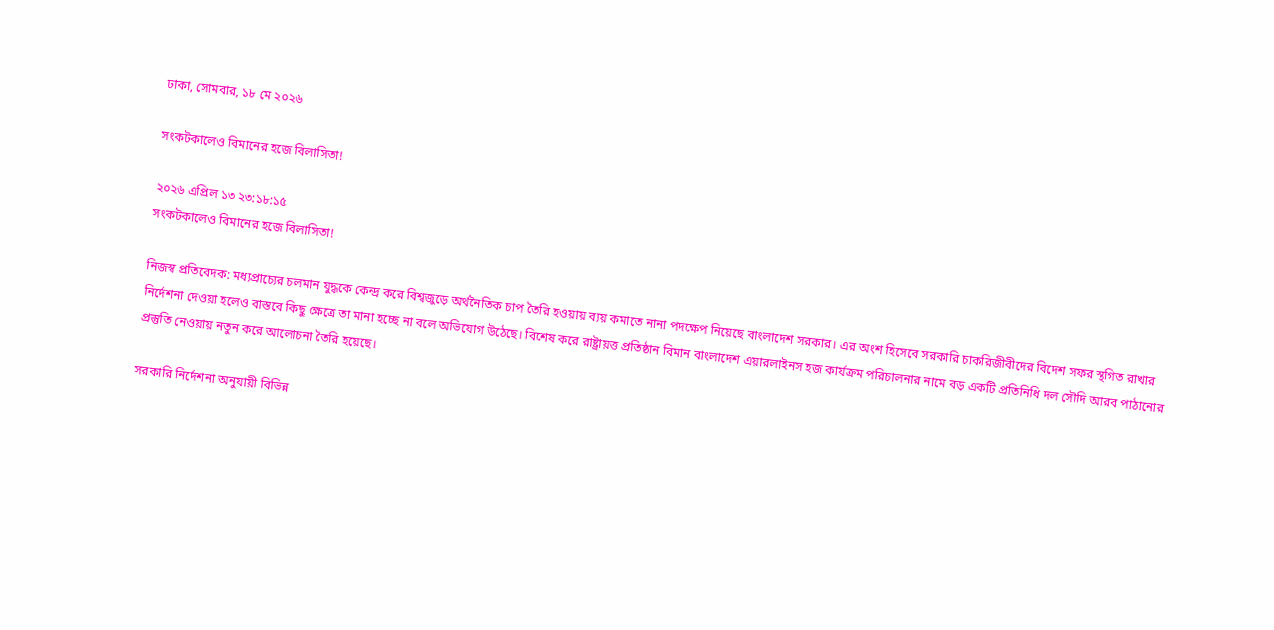ঢাকা, সোমবার, ১৮ মে ২০২৬

সংকটকালেও বিমানের হজে বিলাসিতা!

২০২৬ এপ্রিল ১৩ ২৩:১৮:১৫
সংকটকালেও বিমানের হজে বিলাসিতা!

নিজস্ব প্রতিবেদক: মধ্যপ্রাচ্যের চলমান যুদ্ধকে কেন্দ্র করে বিশ্বজুড়ে অর্থনৈতিক চাপ তৈরি হওয়ায় ব্যয় কমাতে নানা পদক্ষেপ নিয়েছে বাংলাদেশ সরকার। এর অংশ হিসেবে সরকারি চাকরিজীবীদের বিদেশ সফর স্থগিত রাখার নির্দেশনা দেওয়া হলেও বাস্তবে কিছু ক্ষেত্রে তা মানা হচ্ছে না বলে অভিযোগ উঠেছে। বিশেষ করে রাষ্ট্রায়ত্ত প্রতিষ্ঠান বিমান বাংলাদেশ এয়ারলাইনস হজ কার্যক্রম পরিচালনার নামে বড় একটি প্রতিনিধি দল সৌদি আরব পাঠানোর প্রস্তুতি নেওয়ায় নতুন করে আলোচনা তৈরি হয়েছে।

সরকারি নির্দেশনা অনুযায়ী বিভিন্ন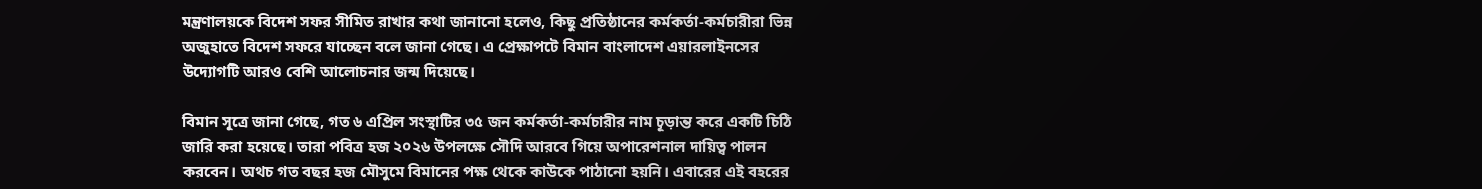মন্ত্রণালয়কে বিদেশ সফর সীমিত রাখার কথা জানানো হলেও, কিছু প্রতিষ্ঠানের কর্মকর্তা-কর্মচারীরা ভিন্ন অজুহাতে বিদেশ সফরে যাচ্ছেন বলে জানা গেছে। এ প্রেক্ষাপটে বিমান বাংলাদেশ এয়ারলাইনসের উদ্যোগটি আরও বেশি আলোচনার জন্ম দিয়েছে।

বিমান সূত্রে জানা গেছে, গত ৬ এপ্রিল সংস্থাটির ৩৫ জন কর্মকর্তা-কর্মচারীর নাম চূড়ান্ত করে একটি চিঠি জারি করা হয়েছে। তারা পবিত্র হজ ২০২৬ উপলক্ষে সৌদি আরবে গিয়ে অপারেশনাল দায়িত্ব পালন করবেন। অথচ গত বছর হজ মৌসুমে বিমানের পক্ষ থেকে কাউকে পাঠানো হয়নি। এবারের এই বহরের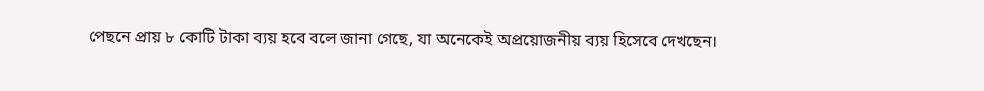পেছনে প্রায় ৮ কোটি টাকা ব্যয় হবে বলে জানা গেছে, যা অনেকেই অপ্রয়োজনীয় ব্যয় হিসেবে দেখছেন।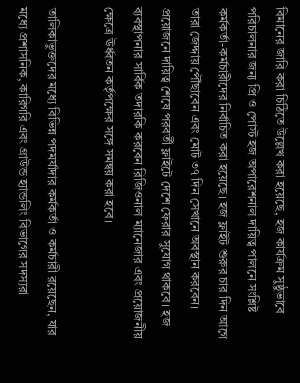বিমানের জারি করা চিঠিতে উল্লেখ করা হয়েছে, হজ কার্যক্রম সুষ্ঠুভাবে পরিচালনার জন্য প্রি ও পোস্ট হজ অপারেশনাল দায়িত্ব পালনে সংশ্লিষ্ট কর্মকর্তা-কর্মচারীদের নির্বাচিত করা হয়েছে। হজ ফ্লাইট শুরুর চার দিন আগে তারা জেদ্দায় পৌঁছাবেন এবং মোট ৩৭ দিন সেখানে অবস্থান করবেন। প্রয়োজনে দায়িত্ব শেষে পরবর্তী ফ্লাইটে দেশে ফেরার সুযোগ থাকবে। হজ ব্যবস্থাপনার সার্বিক তদারকি করবেন রিজিওনাল ম্যানেজার এবং প্রয়োজনীয় ক্ষেত্রে ঊর্ধ্বতন কর্তৃপক্ষের সঙ্গে সমন্বয় করা হবে।

তালিকাভুক্তদের মধ্যে বিভিন্ন পদমর্যাদার কর্মকর্তা ও কর্মচারী রয়েছেন, যার মধ্যে প্রশাসনিক, কারিগরি এবং গ্রাউন্ড হ্যান্ডলিং বিভাগের সদস্যরা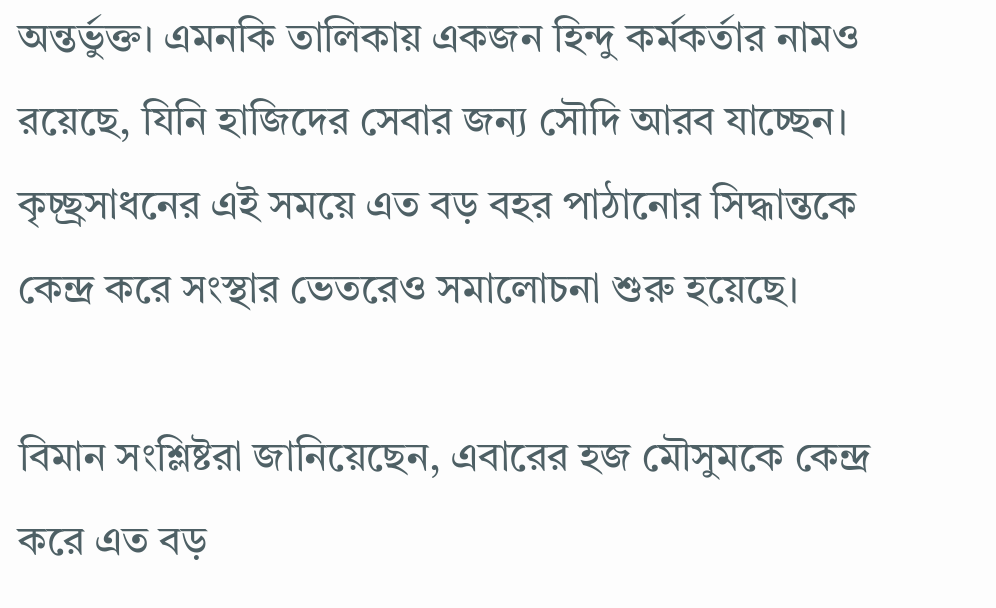অন্তর্ভুক্ত। এমনকি তালিকায় একজন হিন্দু কর্মকর্তার নামও রয়েছে, যিনি হাজিদের সেবার জন্য সৌদি আরব যাচ্ছেন। কৃচ্ছ্রসাধনের এই সময়ে এত বড় বহর পাঠানোর সিদ্ধান্তকে কেন্দ্র করে সংস্থার ভেতরেও সমালোচনা শুরু হয়েছে।

বিমান সংশ্লিষ্টরা জানিয়েছেন, এবারের হজ মৌসুমকে কেন্দ্র করে এত বড়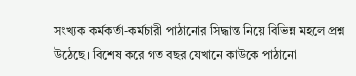সংখ্যক কর্মকর্তা-কর্মচারী পাঠানোর সিদ্ধান্ত নিয়ে বিভিন্ন মহলে প্রশ্ন উঠেছে। বিশেষ করে গত বছর যেখানে কাউকে পাঠানো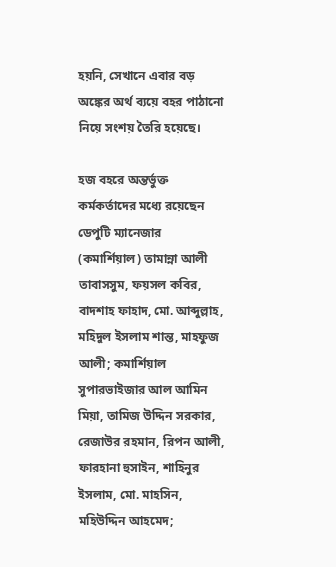হয়নি, সেখানে এবার বড় অঙ্কের অর্থ ব্যয়ে বহর পাঠানো নিয়ে সংশয় তৈরি হয়েছে।

হজ বহরে অন্তর্ভুক্ত কর্মকর্তাদের মধ্যে রয়েছেন ডেপুটি ম্যানেজার (কমার্শিয়াল) তামান্না আলী তাবাসসুম, ফয়সল কবির, বাদশাহ ফাহাদ, মো. আব্দুল্লাহ, মহিদুল ইসলাম শান্ত, মাহফুজ আলী; কমার্শিয়াল সুপারভাইজার আল আমিন মিয়া, তামিজ উদ্দিন সরকার, রেজাউর রহমান, রিপন আলী, ফারহানা হুসাইন, শাহিনুর ইসলাম, মো. মাহসিন, মহিউদ্দিন আহমেদ;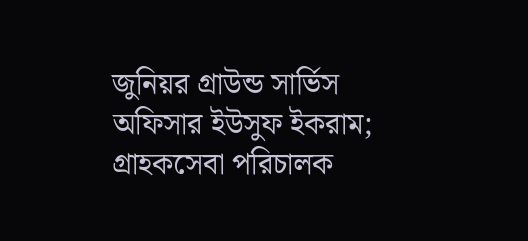জুনিয়র গ্রাউন্ড সার্ভিস অফিসার ইউসুফ ইকরাম; গ্রাহকসেবা পরিচালক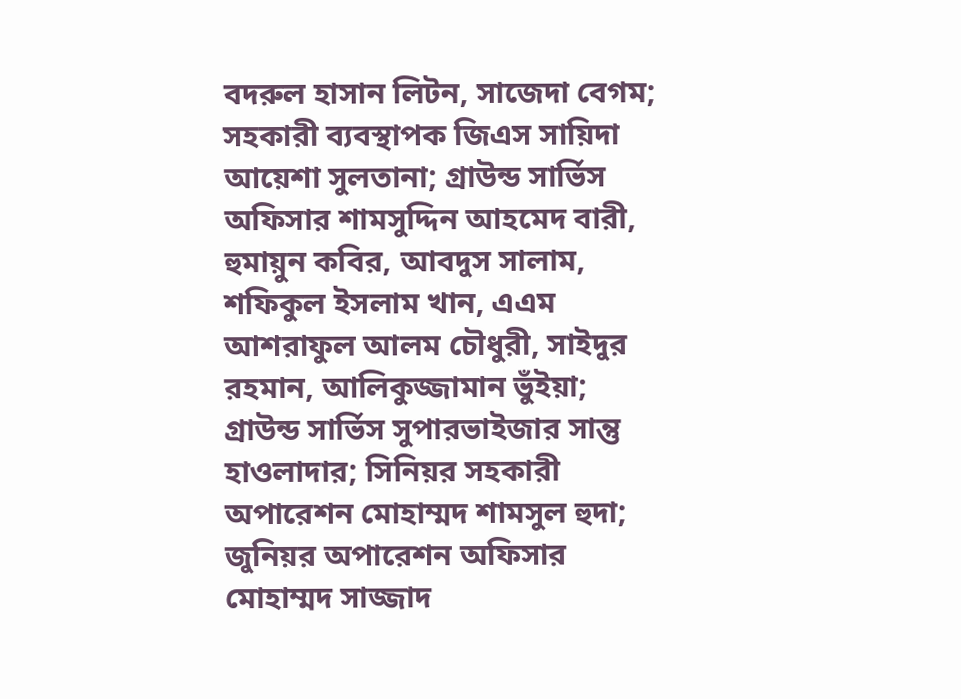বদরুল হাসান লিটন, সাজেদা বেগম; সহকারী ব্যবস্থাপক জিএস সায়িদা আয়েশা সুলতানা; গ্রাউন্ড সার্ভিস অফিসার শামসুদ্দিন আহমেদ বারী, হুমায়ুন কবির, আবদুস সালাম, শফিকুল ইসলাম খান, এএম আশরাফুল আলম চৌধুরী, সাইদুর রহমান, আলিকুজ্জামান ভুঁইয়া; গ্রাউন্ড সার্ভিস সুপারভাইজার সান্তু হাওলাদার; সিনিয়র সহকারী অপারেশন মোহাম্মদ শামসুল হুদা; জুনিয়র অপারেশন অফিসার মোহাম্মদ সাজ্জাদ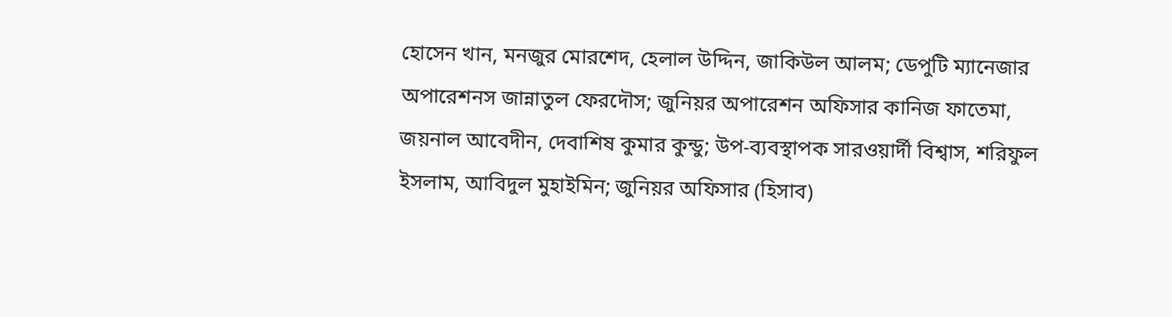হোসেন খান, মনজুর মোরশেদ, হেলাল উদ্দিন, জাকিউল আলম; ডেপুটি ম্যানেজার অপারেশনস জান্নাতুল ফেরদৌস; জুনিয়র অপারেশন অফিসার কানিজ ফাতেমা, জয়নাল আবেদীন, দেবাশিষ কুমার কুন্ডু; উপ-ব্যবস্থাপক সারওয়ার্দী বিশ্বাস, শরিফুল ইসলাম, আবিদুল মুহাইমিন; জুনিয়র অফিসার (হিসাব)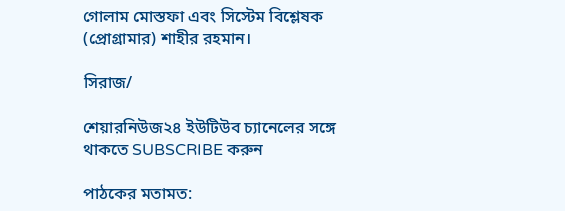গোলাম মোস্তফা এবং সিস্টেম বিশ্লেষক (প্রোগ্রামার) শাহীর রহমান।

সিরাজ/

শেয়ারনিউজ২৪ ইউটিউব চ্যানেলের সঙ্গে থাকতে SUBSCRIBE করুন

পাঠকের মতামত: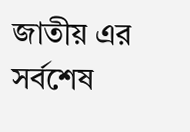জাতীয় এর সর্বশেষ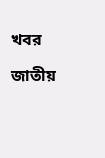খবর

জাতীয়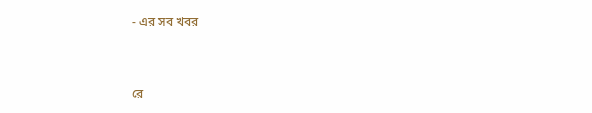- এর সব খবর



রে